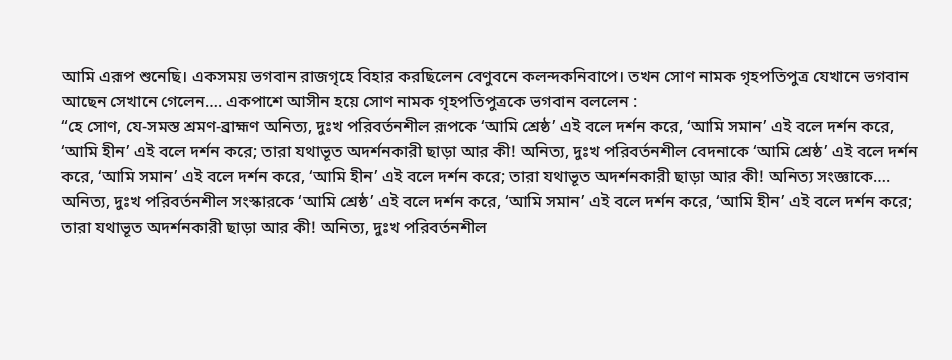আমি এরূপ শুনেছি। একসময় ভগবান রাজগৃহে বিহার করছিলেন বেণুবনে কলন্দকনিবাপে। তখন সোণ নামক গৃহপতিপুত্র যেখানে ভগবান আছেন সেখানে গেলেন…. একপাশে আসীন হয়ে সোণ নামক গৃহপতিপুত্রকে ভগবান বললেন :
“হে সোণ, যে-সমস্ত শ্রমণ-ব্রাহ্মণ অনিত্য, দুঃখ পরিবর্তনশীল রূপকে ‘আমি শ্রেষ্ঠ’ এই বলে দর্শন করে, ‘আমি সমান’ এই বলে দর্শন করে, ‘আমি হীন’ এই বলে দর্শন করে; তারা যথাভূত অদর্শনকারী ছাড়া আর কী! অনিত্য, দুঃখ পরিবর্তনশীল বেদনাকে ‘আমি শ্রেষ্ঠ’ এই বলে দর্শন করে, ‘আমি সমান’ এই বলে দর্শন করে, ‘আমি হীন’ এই বলে দর্শন করে; তারা যথাভূত অদর্শনকারী ছাড়া আর কী! অনিত্য সংজ্ঞাকে…. অনিত্য, দুঃখ পরিবর্তনশীল সংস্কারকে ‘আমি শ্রেষ্ঠ’ এই বলে দর্শন করে, ‘আমি সমান’ এই বলে দর্শন করে, ‘আমি হীন’ এই বলে দর্শন করে; তারা যথাভূত অদর্শনকারী ছাড়া আর কী! অনিত্য, দুঃখ পরিবর্তনশীল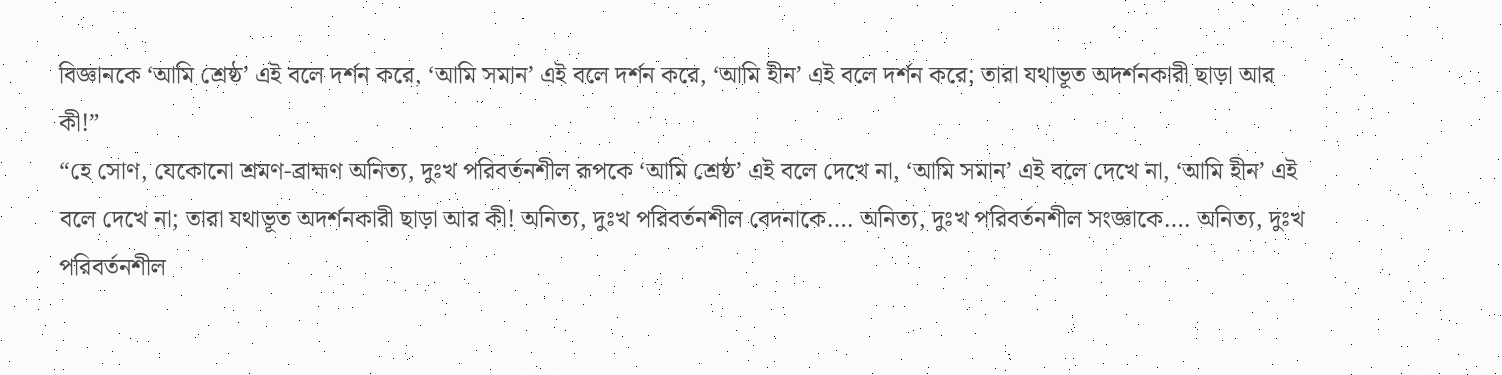বিজ্ঞানকে ‘আমি শ্রেষ্ঠ’ এই বলে দর্শন করে, ‘আমি সমান’ এই বলে দর্শন করে, ‘আমি হীন’ এই বলে দর্শন করে; তারা যথাভূত অদর্শনকারী ছাড়া আর কী!”
“হে সোণ, যেকোনো শ্রমণ-ব্রাহ্মণ অনিত্য, দুঃখ পরিবর্তনশীল রূপকে ‘আমি শ্রেষ্ঠ’ এই বলে দেখে না, ‘আমি সমান’ এই বলে দেখে না, ‘আমি হীন’ এই বলে দেখে না; তারা যথাভূত অদর্শনকারী ছাড়া আর কী! অনিত্য, দুঃখ পরিবর্তনশীল বেদনাকে…. অনিত্য, দুঃখ পরিবর্তনশীল সংজ্ঞাকে…. অনিত্য, দুঃখ পরিবর্তনশীল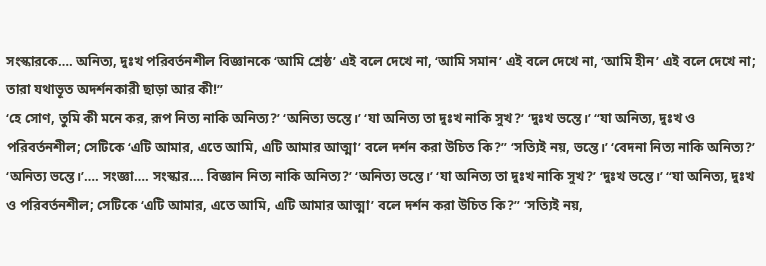সংস্কারকে…. অনিত্য, দুঃখ পরিবর্তনশীল বিজ্ঞানকে ‘আমি শ্রেষ্ঠ’ এই বলে দেখে না, ‘আমি সমান’ এই বলে দেখে না, ‘আমি হীন’ এই বলে দেখে না; তারা যথাভূত অদর্শনকারী ছাড়া আর কী!”
‘হে সোণ, তুমি কী মনে কর, রূপ নিত্য নাকি অনিত্য?’ ‘অনিত্য ভন্তে।’ ‘যা অনিত্য তা দুঃখ নাকি সুখ?’ ‘দুঃখ ভন্তে।’ “যা অনিত্য, দুঃখ ও পরিবর্তনশীল; সেটিকে ‘এটি আমার, এতে আমি, এটি আমার আত্মা’ বলে দর্শন করা উচিত কি?” ‘সত্যিই নয়, ভন্তে।’ ‘বেদনা নিত্য নাকি অনিত্য?’ ‘অনিত্য ভন্তে।’…. সংজ্ঞা…. সংস্কার…. বিজ্ঞান নিত্য নাকি অনিত্য?’ ‘অনিত্য ভন্তে।’ ‘যা অনিত্য তা দুঃখ নাকি সুখ?’ ‘দুঃখ ভন্তে।’ “যা অনিত্য, দুঃখ ও পরিবর্তনশীল; সেটিকে ‘এটি আমার, এতে আমি, এটি আমার আত্মা’ বলে দর্শন করা উচিত কি?” ‘সত্যিই নয়,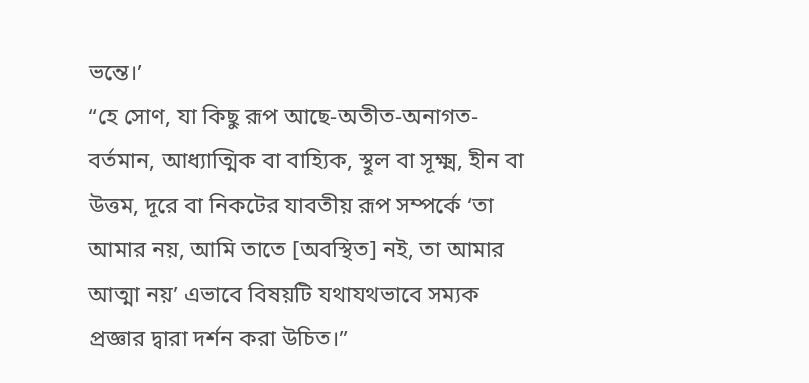ভন্তে।’
“হে সোণ, যা কিছু রূপ আছে-অতীত-অনাগত-বর্তমান, আধ্যাত্মিক বা বাহ্যিক, স্থূল বা সূক্ষ্ম, হীন বা উত্তম, দূরে বা নিকটের যাবতীয় রূপ সম্পর্কে ‘তা আমার নয়, আমি তাতে [অবস্থিত] নই, তা আমার আত্মা নয়’ এভাবে বিষয়টি যথাযথভাবে সম্যক প্রজ্ঞার দ্বারা দর্শন করা উচিত।”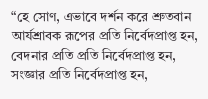“হে সোণ, এভাবে দর্শন করে শ্রুতবান আর্যশ্রাবক রূপের প্রতি নির্বেদপ্রাপ্ত হন, বেদনার প্রতি প্রতি নির্বেদপ্রাপ্ত হন, সংজ্ঞার প্রতি নির্বেদপ্রাপ্ত হন,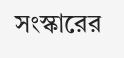সংস্কারের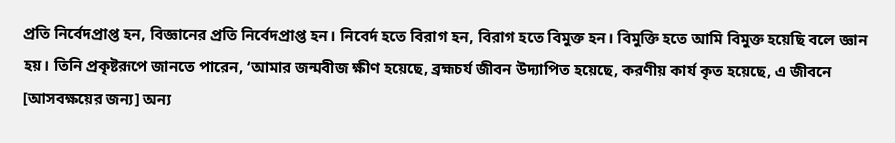প্রতি নির্বেদপ্রাপ্ত হন, বিজ্ঞানের প্রতি নির্বেদপ্রাপ্ত হন। নিবের্দ হতে বিরাগ হন, বিরাগ হতে বিমুক্ত হন। বিমুক্তি হতে আমি বিমুক্ত হয়েছি বলে জ্ঞান হয়। তিনি প্রকৃষ্টরূপে জানতে পারেন, ‘আমার জন্মবীজ ক্ষীণ হয়েছে, ব্রহ্মচর্য জীবন উদ্যাপিত হয়েছে, করণীয় কার্য কৃত হয়েছে, এ জীবনে [আসবক্ষয়ের জন্য] অন্য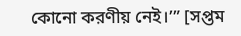কোনো করণীয় নেই।’” [সপ্তম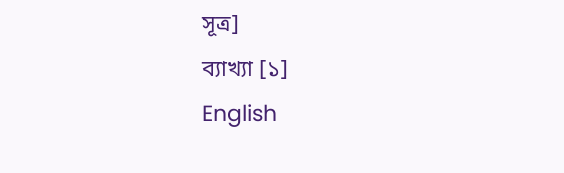সূত্র]
ব্যাখ্যা [১]
English